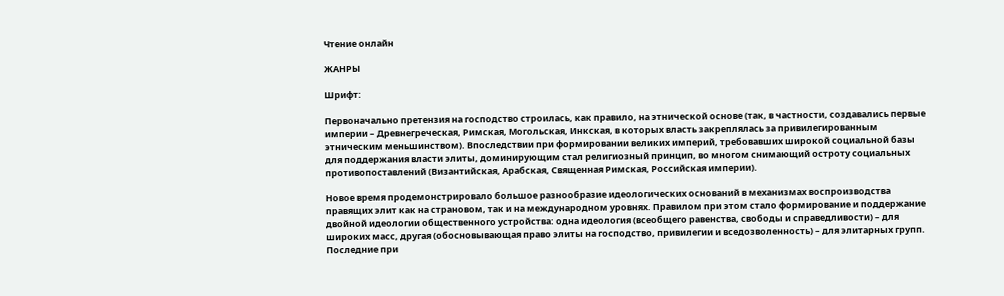Чтение онлайн

ЖАНРЫ

Шрифт:

Первоначально претензия на господство строилась, как правило, на этнической основе (так, в частности, создавались первые империи – Древнегреческая, Римская, Могольская, Инкская, в которых власть закреплялась за привилегированным этническим меньшинством). Впоследствии при формировании великих империй, требовавших широкой социальной базы для поддержания власти элиты, доминирующим стал религиозный принцип, во многом снимающий остроту социальных противопоставлений (Византийская, Арабская, Священная Римская, Российская империи).

Новое время продемонстрировало большое разнообразие идеологических оснований в механизмах воспроизводства правящих элит как на страновом, так и на международном уровнях. Правилом при этом стало формирование и поддержание двойной идеологии общественного устройства: одна идеология (всеобщего равенства, свободы и справедливости) – для широких масс, другая (обосновывающая право элиты на господство, привилегии и вседозволенность) – для элитарных групп. Последние при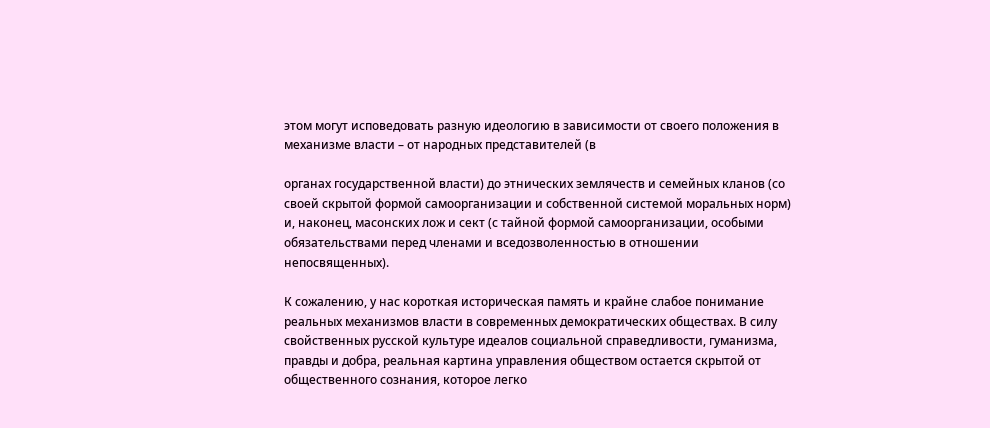этом могут исповедовать разную идеологию в зависимости от своего положения в механизме власти – от народных представителей (в

органах государственной власти) до этнических землячеств и семейных кланов (со своей скрытой формой самоорганизации и собственной системой моральных норм) и, наконец, масонских лож и сект (с тайной формой самоорганизации, особыми обязательствами перед членами и вседозволенностью в отношении непосвященных).

К сожалению, у нас короткая историческая память и крайне слабое понимание реальных механизмов власти в современных демократических обществах. В силу свойственных русской культуре идеалов социальной справедливости, гуманизма, правды и добра, реальная картина управления обществом остается скрытой от общественного сознания, которое легко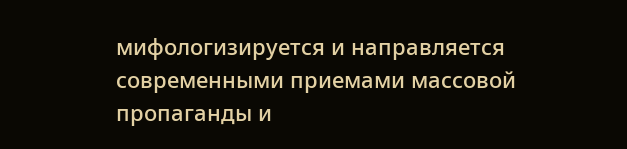мифологизируется и направляется современными приемами массовой пропаганды и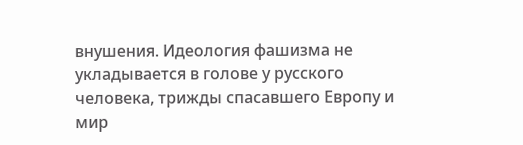внушения. Идеология фашизма не укладывается в голове у русского человека, трижды спасавшего Европу и мир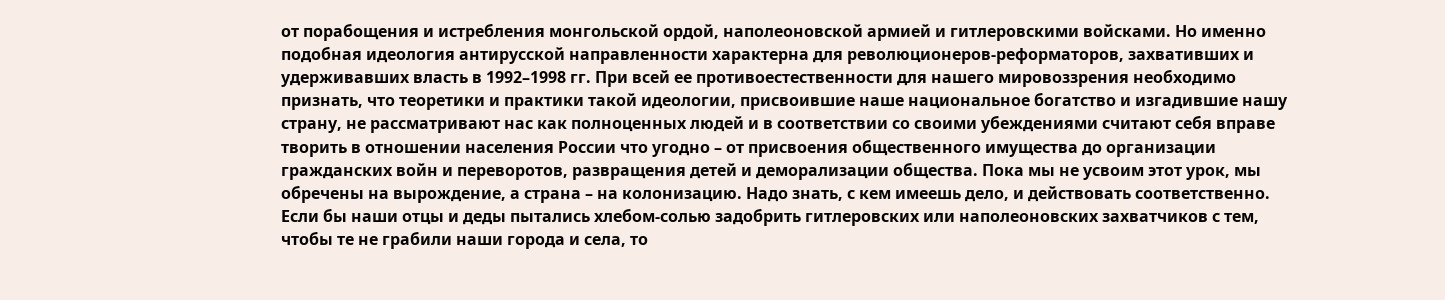от порабощения и истребления монгольской ордой, наполеоновской армией и гитлеровскими войсками. Но именно подобная идеология антирусской направленности характерна для революционеров-реформаторов, захвативших и удерживавших власть в 1992–1998 гг. При всей ее противоестественности для нашего мировоззрения необходимо признать, что теоретики и практики такой идеологии, присвоившие наше национальное богатство и изгадившие нашу страну, не рассматривают нас как полноценных людей и в соответствии со своими убеждениями считают себя вправе творить в отношении населения России что угодно – от присвоения общественного имущества до организации гражданских войн и переворотов, развращения детей и деморализации общества. Пока мы не усвоим этот урок, мы обречены на вырождение, а страна – на колонизацию. Надо знать, с кем имеешь дело, и действовать соответственно. Если бы наши отцы и деды пытались хлебом-солью задобрить гитлеровских или наполеоновских захватчиков с тем, чтобы те не грабили наши города и села, то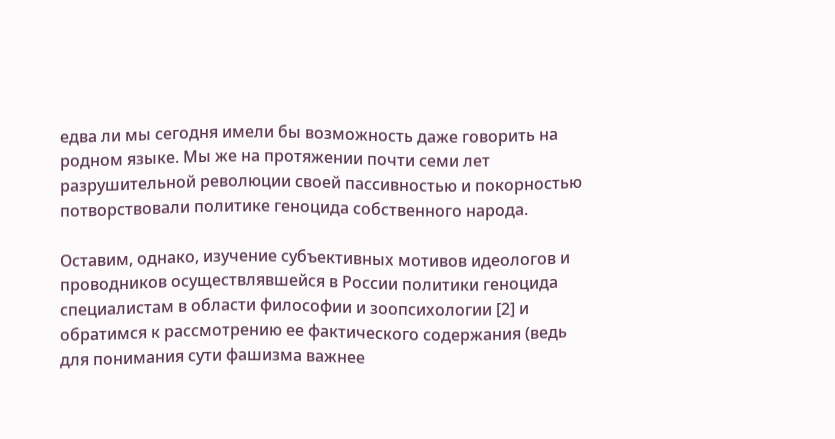едва ли мы сегодня имели бы возможность даже говорить на родном языке. Мы же на протяжении почти семи лет разрушительной революции своей пассивностью и покорностью потворствовали политике геноцида собственного народа.

Оставим, однако, изучение субъективных мотивов идеологов и проводников осуществлявшейся в России политики геноцида специалистам в области философии и зоопсихологии [2] и обратимся к рассмотрению ее фактического содержания (ведь для понимания сути фашизма важнее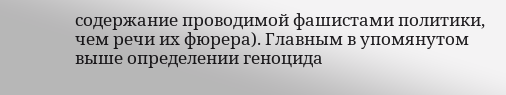содержание проводимой фашистами политики, чем речи их фюрера). Главным в упомянутом выше определении геноцида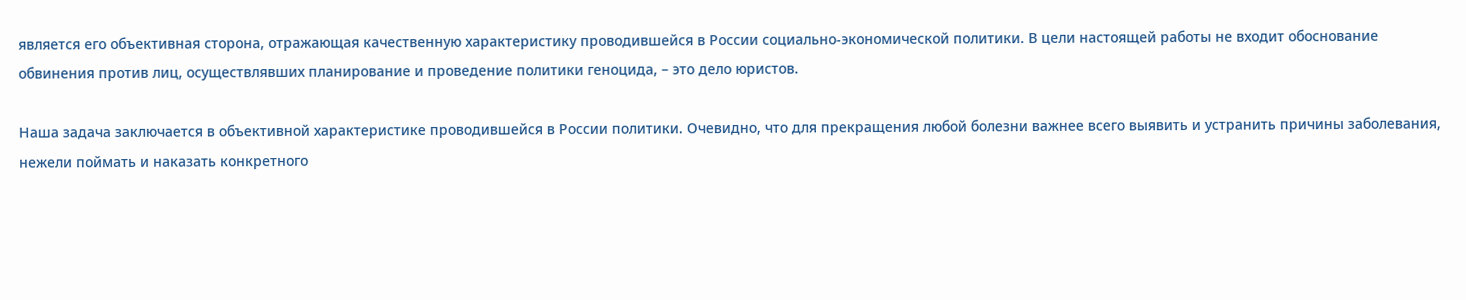является его объективная сторона, отражающая качественную характеристику проводившейся в России социально-экономической политики. В цели настоящей работы не входит обоснование обвинения против лиц, осуществлявших планирование и проведение политики геноцида, – это дело юристов.

Наша задача заключается в объективной характеристике проводившейся в России политики. Очевидно, что для прекращения любой болезни важнее всего выявить и устранить причины заболевания, нежели поймать и наказать конкретного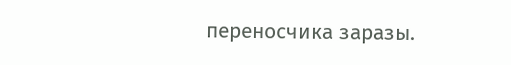переносчика заразы.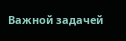Важной задачей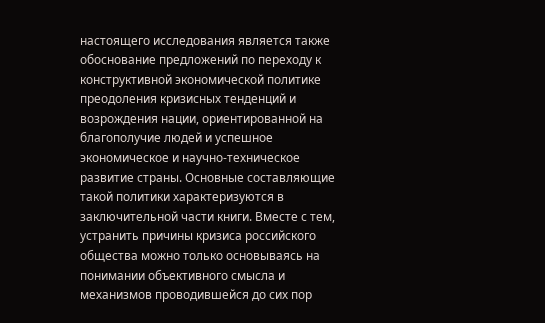настоящего исследования является также обоснование предложений по переходу к конструктивной экономической политике преодоления кризисных тенденций и возрождения нации, ориентированной на благополучие людей и успешное экономическое и научно-техническое развитие страны. Основные составляющие такой политики характеризуются в заключительной части книги. Вместе с тем, устранить причины кризиса российского общества можно только основываясь на понимании объективного смысла и механизмов проводившейся до сих пор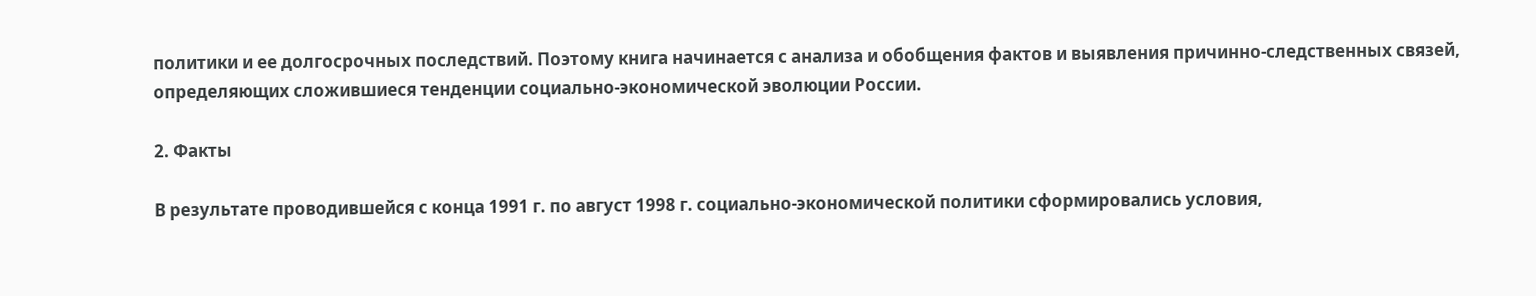политики и ее долгосрочных последствий. Поэтому книга начинается с анализа и обобщения фактов и выявления причинно-следственных связей, определяющих сложившиеся тенденции социально-экономической эволюции России.

2. Факты

В результате проводившейся с конца 1991 г. по август 1998 г. социально-экономической политики сформировались условия,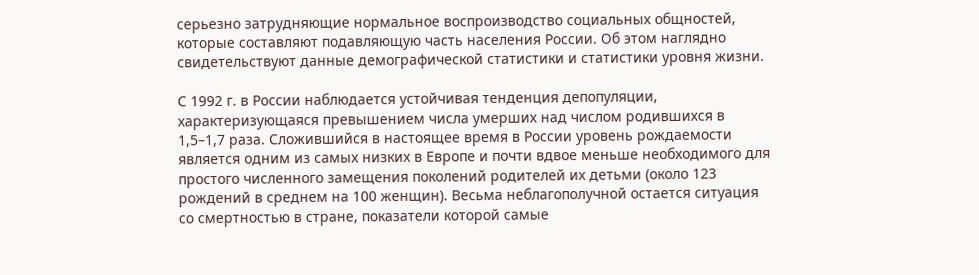серьезно затрудняющие нормальное воспроизводство социальных общностей, которые составляют подавляющую часть населения России. Об этом наглядно свидетельствуют данные демографической статистики и статистики уровня жизни.

С 1992 г. в России наблюдается устойчивая тенденция депопуляции, характеризующаяся превышением числа умерших над числом родившихся в 1,5–1,7 раза. Сложившийся в настоящее время в России уровень рождаемости является одним из самых низких в Европе и почти вдвое меньше необходимого для простого численного замещения поколений родителей их детьми (около 123 рождений в среднем на 100 женщин). Весьма неблагополучной остается ситуация со смертностью в стране, показатели которой самые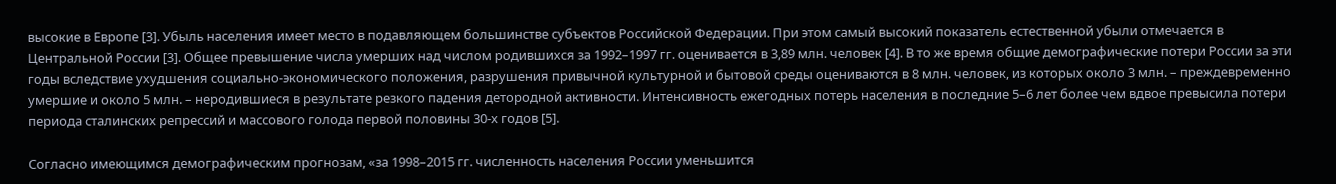высокие в Европе [3]. Убыль населения имеет место в подавляющем большинстве субъектов Российской Федерации. При этом самый высокий показатель естественной убыли отмечается в Центральной России [3]. Общее превышение числа умерших над числом родившихся за 1992–1997 гг. оценивается в 3,89 млн. человек [4]. В то же время общие демографические потери России за эти годы вследствие ухудшения социально-экономического положения, разрушения привычной культурной и бытовой среды оцениваются в 8 млн. человек, из которых около 3 млн. – преждевременно умершие и около 5 млн. – неродившиеся в результате резкого падения детородной активности. Интенсивность ежегодных потерь населения в последние 5–6 лет более чем вдвое превысила потери периода сталинских репрессий и массового голода первой половины 30-х годов [5].

Согласно имеющимся демографическим прогнозам, «за 1998–2015 гг. численность населения России уменьшится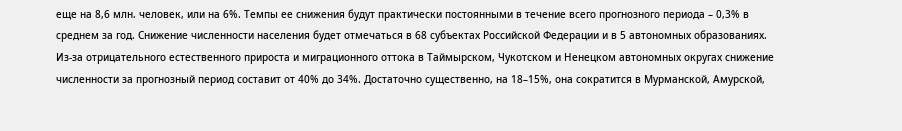еще на 8,6 млн. человек, или на 6%. Темпы ее снижения будут практически постоянными в течение всего прогнозного периода – 0,3% в среднем за год. Снижение численности населения будет отмечаться в 68 субъектах Российской Федерации и в 5 автономных образованиях. Из-за отрицательного естественного прироста и миграционного оттока в Таймырском, Чукотском и Ненецком автономных округах снижение численности за прогнозный период составит от 40% до 34%. Достаточно существенно, на 18–15%, она сократится в Мурманской, Амурской,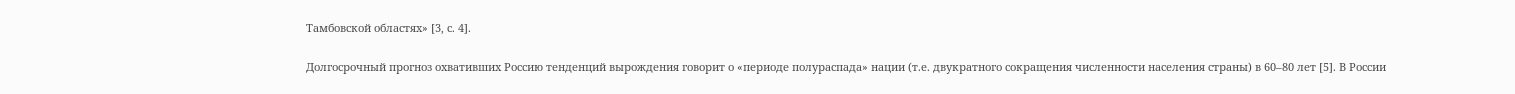Тамбовской областях» [3, с. 4].

Долгосрочный прогноз охвативших Россию тенденций вырождения говорит о «периоде полураспада» нации (т.е. двукратного сокращения численности населения страны) в 60–80 лет [5]. В России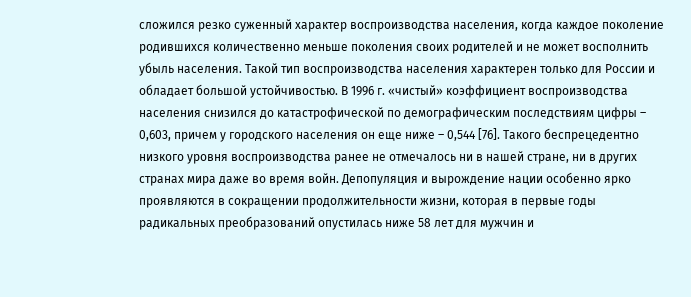сложился резко суженный характер воспроизводства населения, когда каждое поколение родившихся количественно меньше поколения своих родителей и не может восполнить убыль населения. Такой тип воспроизводства населения характерен только для России и обладает большой устойчивостью. В 1996 г. «чистый» коэффициент воспроизводства населения снизился до катастрофической по демографическим последствиям цифры – 0,603, причем у городского населения он еще ниже – 0,544 [76]. Такого беспрецедентно низкого уровня воспроизводства ранее не отмечалось ни в нашей стране, ни в других странах мира даже во время войн. Депопуляция и вырождение нации особенно ярко проявляются в сокращении продолжительности жизни, которая в первые годы радикальных преобразований опустилась ниже 58 лет для мужчин и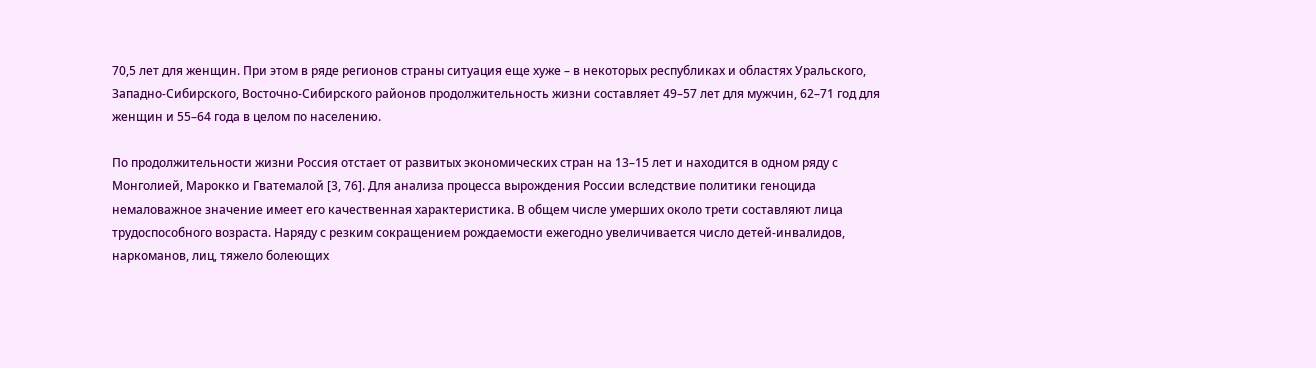70,5 лет для женщин. При этом в ряде регионов страны ситуация еще хуже – в некоторых республиках и областях Уральского, Западно-Сибирского, Восточно-Сибирского районов продолжительность жизни составляет 49–57 лет для мужчин, 62–71 год для женщин и 55–64 года в целом по населению.

По продолжительности жизни Россия отстает от развитых экономических стран на 13–15 лет и находится в одном ряду с Монголией, Марокко и Гватемалой [3, 76]. Для анализа процесса вырождения России вследствие политики геноцида немаловажное значение имеет его качественная характеристика. В общем числе умерших около трети составляют лица трудоспособного возраста. Наряду с резким сокращением рождаемости ежегодно увеличивается число детей-инвалидов, наркоманов, лиц, тяжело болеющих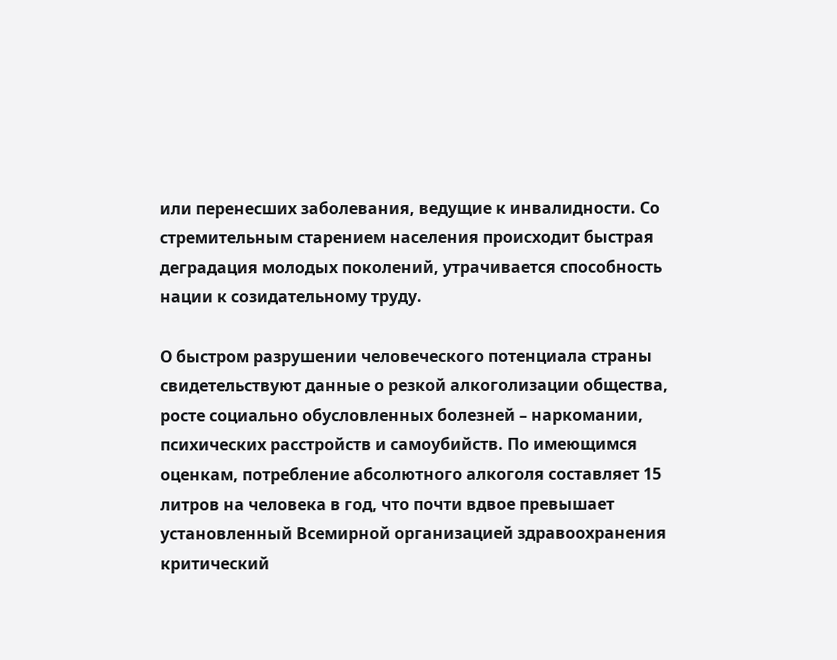или перенесших заболевания, ведущие к инвалидности. Со стремительным старением населения происходит быстрая деградация молодых поколений, утрачивается способность нации к созидательному труду.

О быстром разрушении человеческого потенциала страны свидетельствуют данные о резкой алкоголизации общества, росте социально обусловленных болезней – наркомании, психических расстройств и самоубийств. По имеющимся оценкам, потребление абсолютного алкоголя составляет 15 литров на человека в год, что почти вдвое превышает установленный Всемирной организацией здравоохранения критический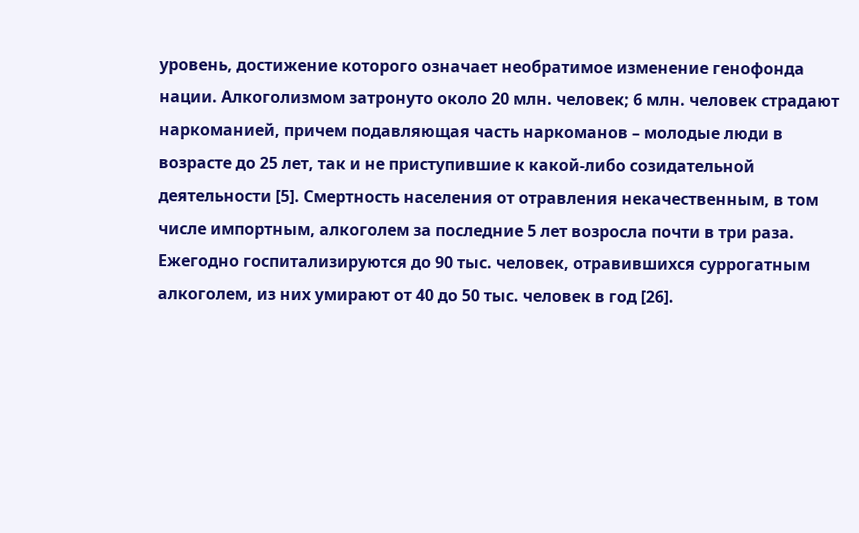уровень, достижение которого означает необратимое изменение генофонда нации. Алкоголизмом затронуто около 20 млн. человек; 6 млн. человек страдают наркоманией, причем подавляющая часть наркоманов – молодые люди в возрасте до 25 лет, так и не приступившие к какой-либо созидательной деятельности [5]. Смертность населения от отравления некачественным, в том числе импортным, алкоголем за последние 5 лет возросла почти в три раза. Ежегодно госпитализируются до 90 тыс. человек, отравившихся суррогатным алкоголем, из них умирают от 40 до 50 тыс. человек в год [26].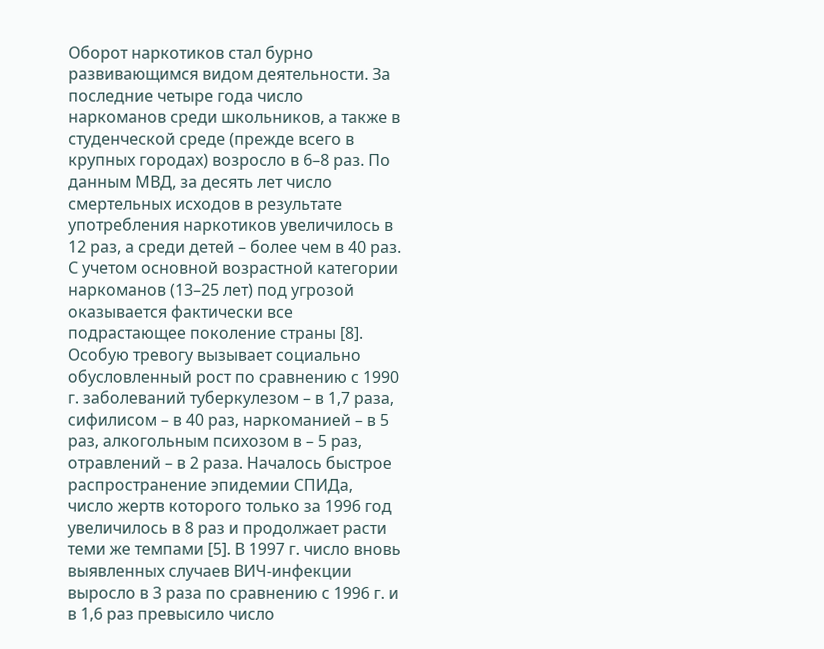Оборот наркотиков стал бурно развивающимся видом деятельности. За последние четыре года число наркоманов среди школьников, а также в студенческой среде (прежде всего в крупных городах) возросло в 6–8 раз. По данным МВД, за десять лет число смертельных исходов в результате употребления наркотиков увеличилось в 12 раз, а среди детей – более чем в 40 раз. С учетом основной возрастной категории наркоманов (13–25 лет) под угрозой оказывается фактически все подрастающее поколение страны [8]. Особую тревогу вызывает социально обусловленный рост по сравнению с 1990 г. заболеваний туберкулезом – в 1,7 раза, сифилисом – в 40 раз, наркоманией – в 5 раз, алкогольным психозом в – 5 раз, отравлений – в 2 раза. Началось быстрое распространение эпидемии СПИДа, число жертв которого только за 1996 год увеличилось в 8 раз и продолжает расти теми же темпами [5]. В 1997 г. число вновь выявленных случаев ВИЧ-инфекции выросло в 3 раза по сравнению с 1996 г. и в 1,6 раз превысило число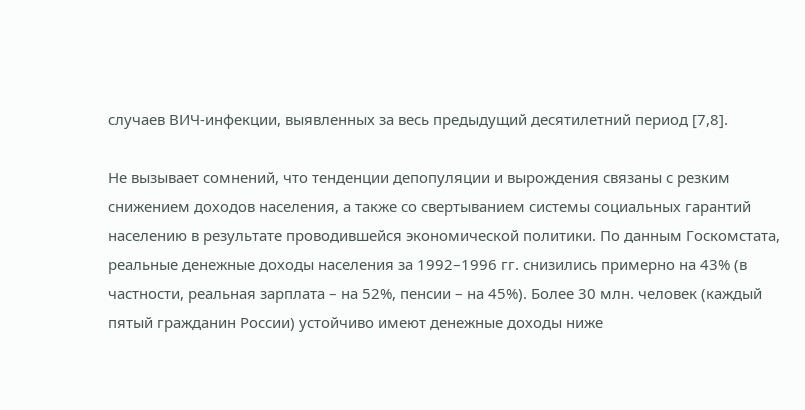случаев ВИЧ-инфекции, выявленных за весь предыдущий десятилетний период [7,8].

Не вызывает сомнений, что тенденции депопуляции и вырождения связаны с резким снижением доходов населения, а также со свертыванием системы социальных гарантий населению в результате проводившейся экономической политики. По данным Госкомстата, реальные денежные доходы населения за 1992–1996 гг. снизились примерно на 43% (в частности, реальная зарплата – на 52%, пенсии – на 45%). Более 30 млн. человек (каждый пятый гражданин России) устойчиво имеют денежные доходы ниже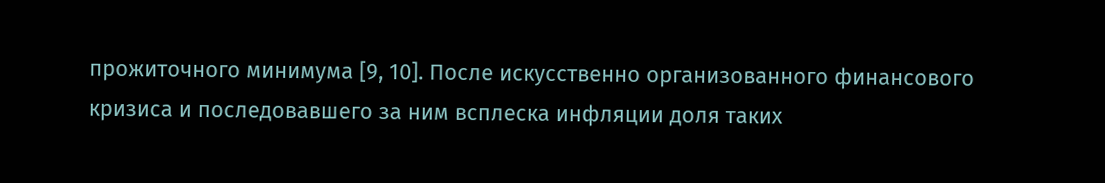прожиточного минимума [9, 10]. После искусственно организованного финансового кризиса и последовавшего за ним всплеска инфляции доля таких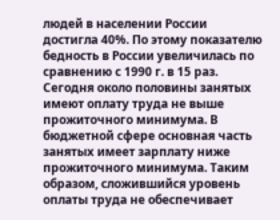людей в населении России достигла 40%. По этому показателю бедность в России увеличилась по сравнению с 1990 г. в 15 раз. Сегодня около половины занятых имеют оплату труда не выше прожиточного минимума. В бюджетной сфере основная часть занятых имеет зарплату ниже прожиточного минимума. Таким образом, сложившийся уровень оплаты труда не обеспечивает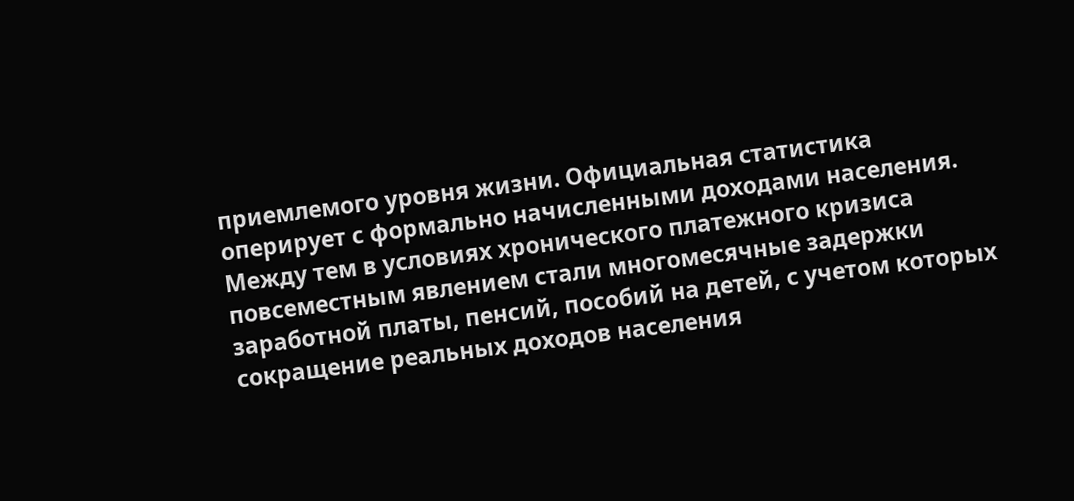приемлемого уровня жизни. Официальная статистика оперирует с формально начисленными доходами населения. Между тем в условиях хронического платежного кризиса повсеместным явлением стали многомесячные задержки заработной платы, пенсий, пособий на детей, с учетом которых сокращение реальных доходов населения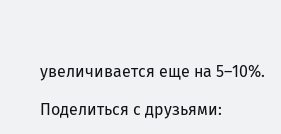увеличивается еще на 5–10%.

Поделиться с друзьями: